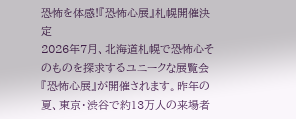恐怖を体感!『恐怖心展』札幌開催決定
2026年7月、北海道札幌で恐怖心そのものを探求するユニークな展覧会『恐怖心展』が開催されます。昨年の夏、東京・渋谷で約13万人の来場者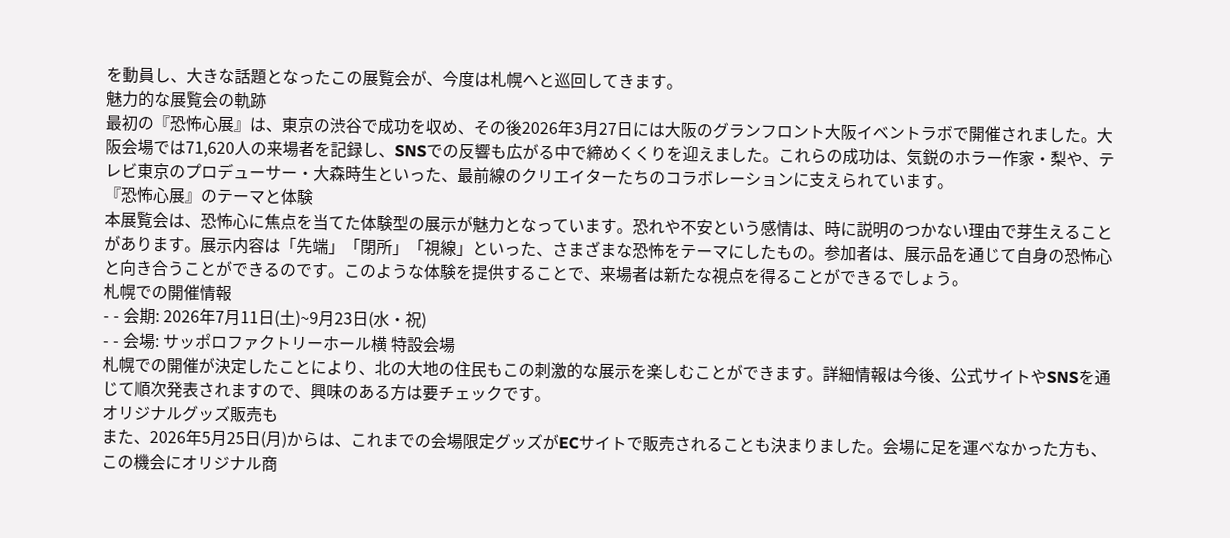を動員し、大きな話題となったこの展覧会が、今度は札幌へと巡回してきます。
魅力的な展覧会の軌跡
最初の『恐怖心展』は、東京の渋谷で成功を収め、その後2026年3月27日には大阪のグランフロント大阪イベントラボで開催されました。大阪会場では71,620人の来場者を記録し、SNSでの反響も広がる中で締めくくりを迎えました。これらの成功は、気鋭のホラー作家・梨や、テレビ東京のプロデューサー・大森時生といった、最前線のクリエイターたちのコラボレーションに支えられています。
『恐怖心展』のテーマと体験
本展覧会は、恐怖心に焦点を当てた体験型の展示が魅力となっています。恐れや不安という感情は、時に説明のつかない理由で芽生えることがあります。展示内容は「先端」「閉所」「視線」といった、さまざまな恐怖をテーマにしたもの。参加者は、展示品を通じて自身の恐怖心と向き合うことができるのです。このような体験を提供することで、来場者は新たな視点を得ることができるでしょう。
札幌での開催情報
- - 会期: 2026年7月11日(土)~9月23日(水・祝)
- - 会場: サッポロファクトリーホール横 特設会場
札幌での開催が決定したことにより、北の大地の住民もこの刺激的な展示を楽しむことができます。詳細情報は今後、公式サイトやSNSを通じて順次発表されますので、興味のある方は要チェックです。
オリジナルグッズ販売も
また、2026年5月25日(月)からは、これまでの会場限定グッズがECサイトで販売されることも決まりました。会場に足を運べなかった方も、この機会にオリジナル商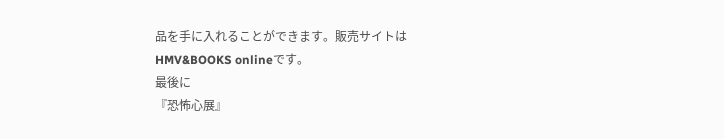品を手に入れることができます。販売サイトは
HMV&BOOKS onlineです。
最後に
『恐怖心展』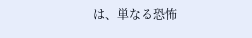は、単なる恐怖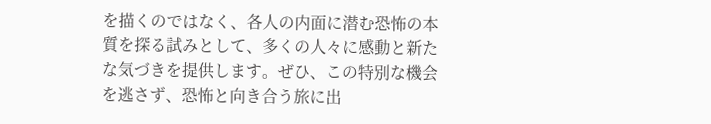を描くのではなく、各人の内面に潜む恐怖の本質を探る試みとして、多くの人々に感動と新たな気づきを提供します。ぜひ、この特別な機会を逃さず、恐怖と向き合う旅に出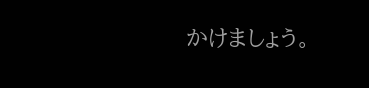かけましょう。